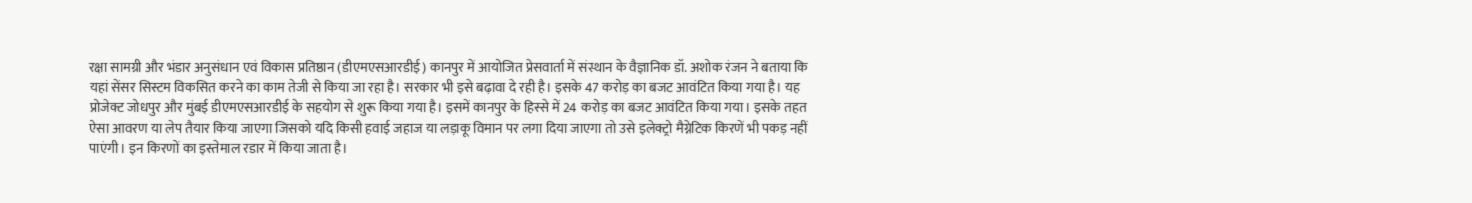रक्षा सामग्री और भंडार अनुसंधान एवं विकास प्रतिष्ठान (डीएमएसआरडीई) कानपुर में आयोजित प्रेसवार्ता में संस्थान के वैज्ञानिक डॉ. अशोक रंजन ने बताया कि यहां सेंसर सिस्टम विकसित करने का काम तेजी से किया जा रहा है। सरकार भी इसे बढ़ावा दे रही है। इसके 47 करोड़ का बजट आवंटित किया गया है। यह प्रोजेक्ट जोधपुर और मुंबई डीएमएसआरडीई के सहयोग से शुरू किया गया है। इसमें कानपुर के हिस्से में 24 करोड़ का बजट आवंटित किया गया। इसके तहत ऐसा आवरण या लेप तैयार किया जाएगा जिसको यदि किसी हवाई जहाज या लड़ाकू विमान पर लगा दिया जाएगा तो उसे इलेक्ट्रो मैग्नेटिक किरणें भी पकड़ नहीं पाएंगी। इन किरणों का इस्तेमाल रडार में किया जाता है।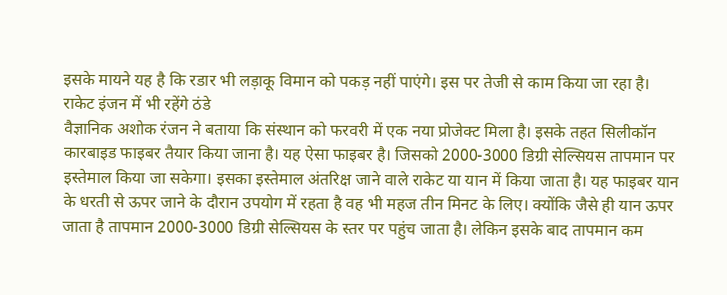इसके मायने यह है कि रडार भी लड़ाकू विमान को पकड़ नहीं पाएंगे। इस पर तेजी से काम किया जा रहा है।
राकेट इंजन में भी रहेंगे ठंडे
वैज्ञानिक अशोक रंजन ने बताया कि संस्थान को फरवरी में एक नया प्रोजेक्ट मिला है। इसके तहत सिलीकॉन कारबाइड फाइबर तैयार किया जाना है। यह ऐसा फाइबर है। जिसको 2000-3000 डिग्री सेल्सियस तापमान पर इस्तेमाल किया जा सकेगा। इसका इस्तेमाल अंतरिक्ष जाने वाले राकेट या यान में किया जाता है। यह फाइबर यान के धरती से ऊपर जाने के दौरान उपयोग में रहता है वह भी महज तीन मिनट के लिए। क्योंकि जैसे ही यान ऊपर जाता है तापमान 2000-3000 डिग्री सेल्सियस के स्तर पर पहुंच जाता है। लेकिन इसके बाद तापमान कम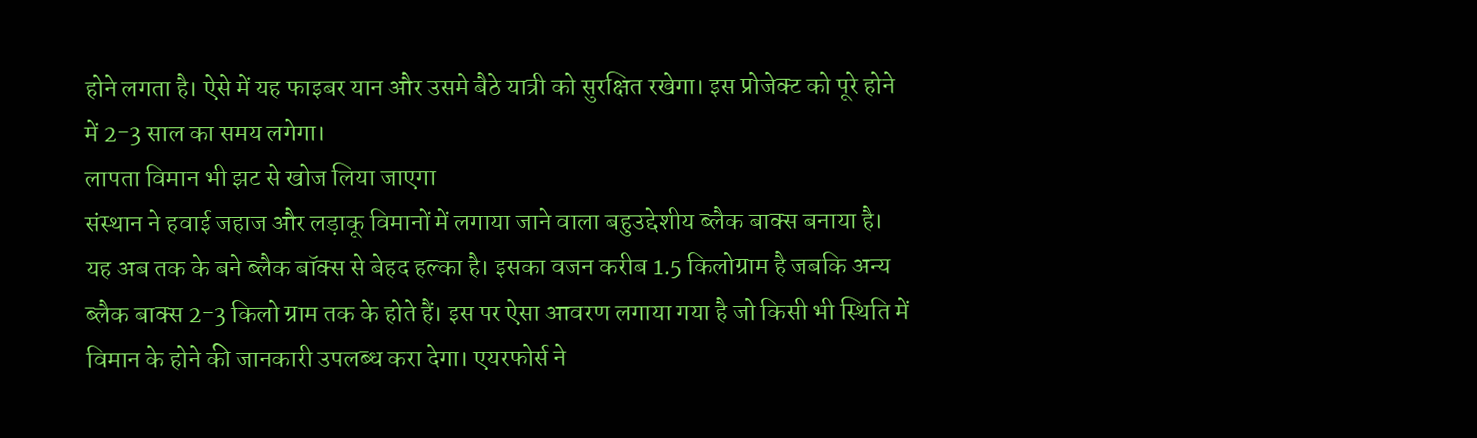होने लगता है। ऐसे में यह फाइबर यान और उसमे बैठे यात्री को सुरक्षित रखेगा। इस प्रोजेक्ट को पूरे होने में 2-3 साल का समय लगेगा।
लापता विमान भी झट से खोज लिया जाएगा
संस्थान ने हवाई जहाज और लड़ाकू विमानों में लगाया जाने वाला बहुउद्देशीय ब्लैक बाक्स बनाया है। यह अब तक के बने ब्लैक बॉक्स से बेहद हल्का है। इसका वजन करीब 1.5 किलोग्राम है जबकि अन्य ब्लैक बाक्स 2-3 किलो ग्राम तक के होते हैं। इस पर ऐसा आवरण लगाया गया है जो किसी भी स्थिति में विमान के होने की जानकारी उपलब्ध करा देगा। एयरफोर्स ने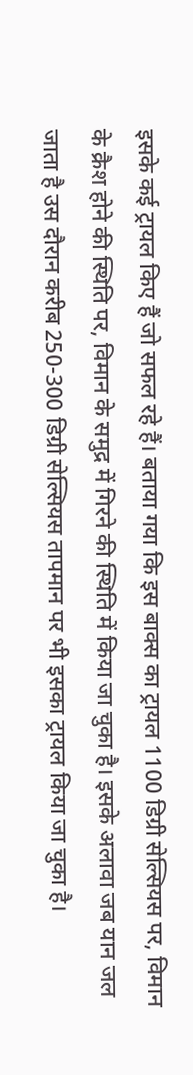इसके कई ट्रायल किए हैं जो सफल रहे हैं। बताया गया कि इस बाक्स का ट्रायल 1100 डिग्री सेल्सियस पर, विमान के क्रैश होने की स्थिति पर, विमान के समुद्र में गिरने की स्थिति में किया जा चुका है। इसके अलावा जब यान जल जाता है उस दौरान करीब 250-300 डिग्री सेल्सियस तापमान पर भी इसका ट्रायल किया जा चुका है।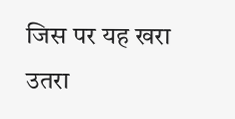जिस पर यह खरा उतरा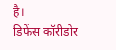है।
डिफेंस कॉरीडोर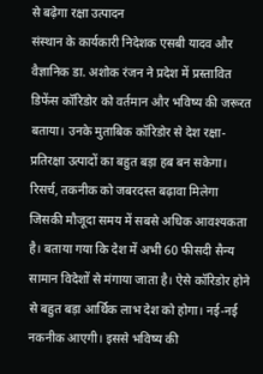से बढ़ेगा रक्षा उत्पादन
संस्थान के कार्यकारी निदेशक एसबी यादव और वैज्ञानिक डा. अशोक रंजन ने प्रदेश में प्रस्तावित डिफेंस कॉरिडोर को वर्तमान और भविष्य की जरूरत बताया। उनके मुताबिक कॉरिडोर से देश रक्षा-प्रतिरक्षा उत्पादों का बहुत बड़ा हब बन सकेगा। रिसर्च, तकनीक को जबरदस्त बढ़ावा मिलेगा जिसकी मौजूदा समय में सबसे अधिक आवश्यकता है। बताया गया कि देश में अभी 60 फीसदी सैन्य सामान विदेशों से मंगाया जाता है। ऐसे कॉरिडोर होने से बहुत बड़ा आर्थिक लाभ देश को होगा। नई-नई नकनीक आएगी। इससे भविष्य की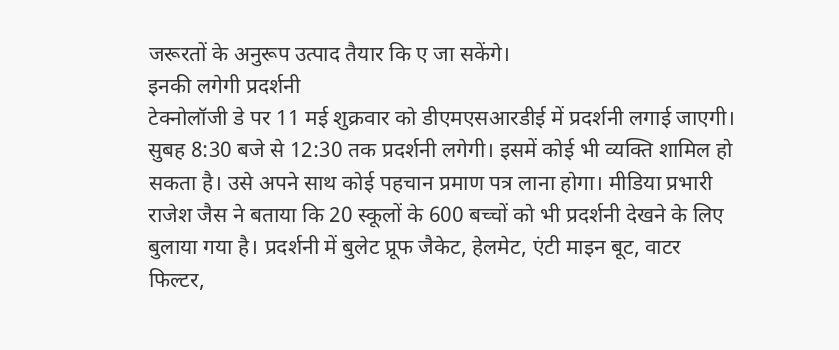जरूरतों के अनुरूप उत्पाद तैयार कि ए जा सकेंगे।
इनकी लगेगी प्रदर्शनी
टेक्नोलॉजी डे पर 11 मई शुक्रवार को डीएमएसआरडीई में प्रदर्शनी लगाई जाएगी। सुबह 8:30 बजे से 12:30 तक प्रदर्शनी लगेगी। इसमें कोई भी व्यक्ति शामिल हो सकता है। उसे अपने साथ कोई पहचान प्रमाण पत्र लाना होगा। मीडिया प्रभारी राजेश जैस ने बताया कि 20 स्कूलों के 600 बच्चों को भी प्रदर्शनी देखने के लिए बुलाया गया है। प्रदर्शनी में बुलेट प्रूफ जैकेट, हेलमेट, एंटी माइन बूट, वाटर फिल्टर,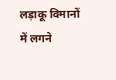लड़ाकू विमानों में लगने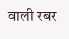वाली रबर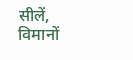सीलें, विमानों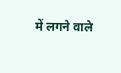में लगने वाले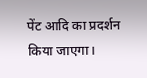पेंट आदि का प्रदर्शन किया जाएगा।